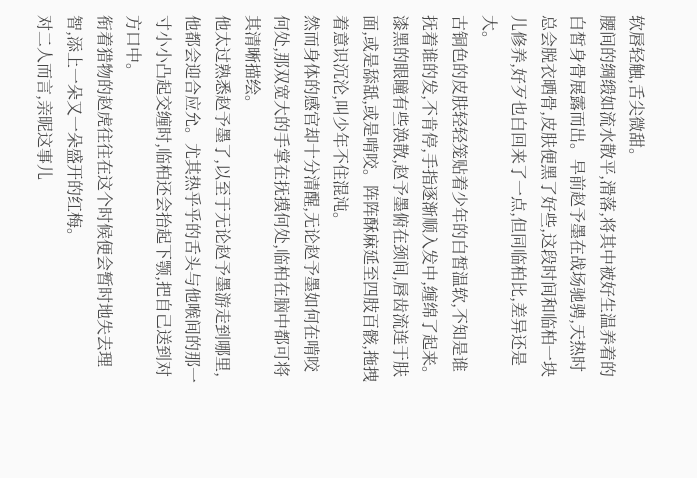软唇轻触,舌尖微甜。
腰间的绸缎如流水散平,滑落,将其中被好生温养着的白皙身骨展露而出。早前赵予墨在战场驰骋,天热时总会脱衣晒骨,皮肤便黑了好些,这段时间和临柏一块儿修养,好歹也白回来了一点,但同临柏比,差异还是大。
古铜色的皮肤轻轻笼贴着少年的白皙温软,不知是谁抚着谁的发,不肯停,手指逐渐顺入发中,缠绵了起来。
漆黑的眼瞳有些涣散,赵予墨俯在颈间,唇齿流连于肤面,或是舔舐,或是啃咬。阵阵酥麻延至四肢百骸,拖拽着意识沉沦,叫少年不住混沌。
然而身体的感官却十分清醒,无论赵予墨如何在啃咬何处,那双宽大的手掌在抚摸何处,临柏在脑中都可将其清晰描绘。
他太过熟悉赵予墨了,以至于无论赵予墨游走到哪里,他都会迎合应允。尤其热乎乎的舌头与他喉间的那一寸小小凸起交缠时,临柏还会抬起下颚,把自己送到对方口中。
衔着猎物的赵虎往往在这个时候便会暂时地失去理智,添上一朵又一朵盛开的红梅。
对二人而言,亲昵这事儿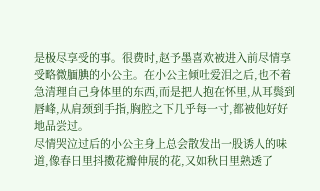是极尽享受的事。很费时,赵予墨喜欢被进入前尽情享受略微腼腆的小公主。在小公主倾吐爱泪之后,也不着急清理自己身体里的东西,而是把人抱在怀里,从耳鬓到唇峰,从肩颈到手指,胸腔之下几乎每一寸,都被他好好地品尝过。
尽情哭泣过后的小公主身上总会散发出一股诱人的味道,像春日里抖擞花瓣伸展的花,又如秋日里熟透了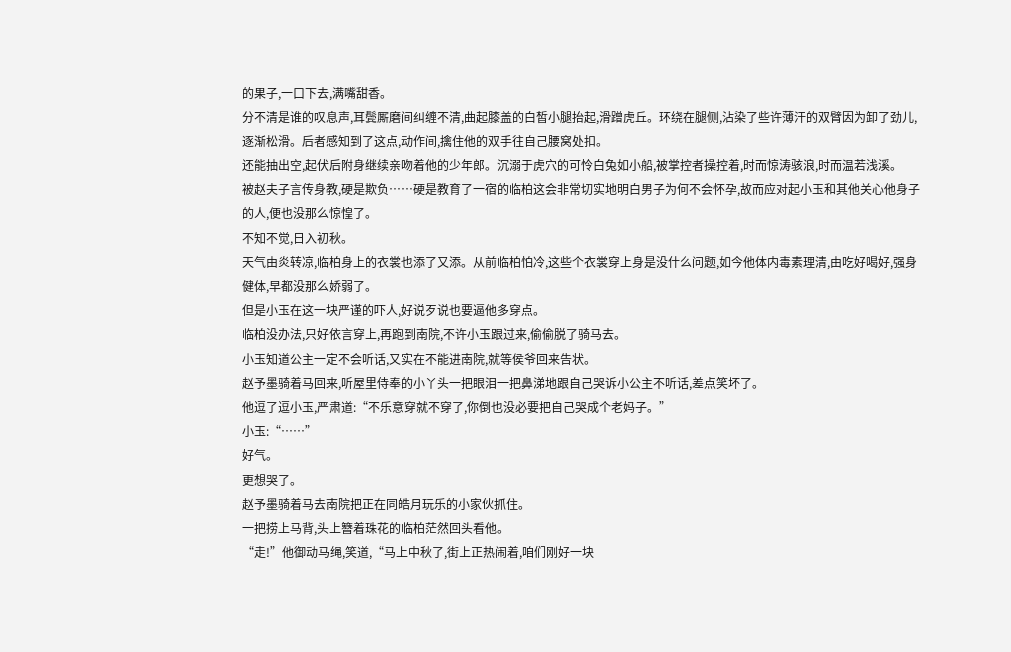的果子,一口下去,满嘴甜香。
分不清是谁的叹息声,耳鬓厮磨间纠缠不清,曲起膝盖的白皙小腿抬起,滑蹭虎丘。环绕在腿侧,沾染了些许薄汗的双臂因为卸了劲儿,逐渐松滑。后者感知到了这点,动作间,擒住他的双手往自己腰窝处扣。
还能抽出空,起伏后附身继续亲吻着他的少年郎。沉溺于虎穴的可怜白兔如小船,被掌控者操控着,时而惊涛骇浪,时而温若浅溪。
被赵夫子言传身教,硬是欺负……硬是教育了一宿的临柏这会非常切实地明白男子为何不会怀孕,故而应对起小玉和其他关心他身子的人,便也没那么惊惶了。
不知不觉,日入初秋。
天气由炎转凉,临柏身上的衣裳也添了又添。从前临柏怕冷,这些个衣裳穿上身是没什么问题,如今他体内毒素理清,由吃好喝好,强身健体,早都没那么娇弱了。
但是小玉在这一块严谨的吓人,好说歹说也要逼他多穿点。
临柏没办法,只好依言穿上,再跑到南院,不许小玉跟过来,偷偷脱了骑马去。
小玉知道公主一定不会听话,又实在不能进南院,就等侯爷回来告状。
赵予墨骑着马回来,听屋里侍奉的小丫头一把眼泪一把鼻涕地跟自己哭诉小公主不听话,差点笑坏了。
他逗了逗小玉,严肃道:“不乐意穿就不穿了,你倒也没必要把自己哭成个老妈子。”
小玉:“……”
好气。
更想哭了。
赵予墨骑着马去南院把正在同皓月玩乐的小家伙抓住。
一把捞上马背,头上簪着珠花的临柏茫然回头看他。
“走!”他御动马绳,笑道,“马上中秋了,街上正热闹着,咱们刚好一块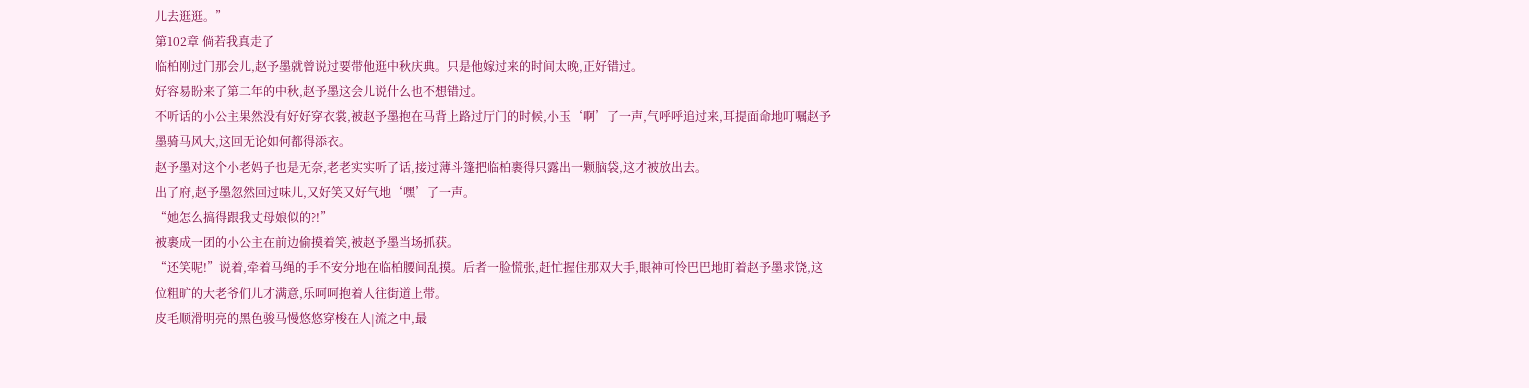儿去逛逛。”
第102章 倘若我真走了
临柏刚过门那会儿,赵予墨就曾说过要带他逛中秋庆典。只是他嫁过来的时间太晚,正好错过。
好容易盼来了第二年的中秋,赵予墨这会儿说什么也不想错过。
不听话的小公主果然没有好好穿衣裳,被赵予墨抱在马背上路过厅门的时候,小玉‘啊’了一声,气呼呼追过来,耳提面命地叮嘱赵予墨骑马风大,这回无论如何都得添衣。
赵予墨对这个小老妈子也是无奈,老老实实听了话,接过薄斗篷把临柏裹得只露出一颗脑袋,这才被放出去。
出了府,赵予墨忽然回过味儿,又好笑又好气地‘嘿’了一声。
“她怎么搞得跟我丈母娘似的?!”
被裹成一团的小公主在前边偷摸着笑,被赵予墨当场抓获。
“还笑呢!”说着,牵着马绳的手不安分地在临柏腰间乱摸。后者一脸慌张,赶忙握住那双大手,眼神可怜巴巴地盯着赵予墨求饶,这位粗旷的大老爷们儿才满意,乐呵呵抱着人往街道上带。
皮毛顺滑明亮的黑色骏马慢悠悠穿梭在人|流之中,最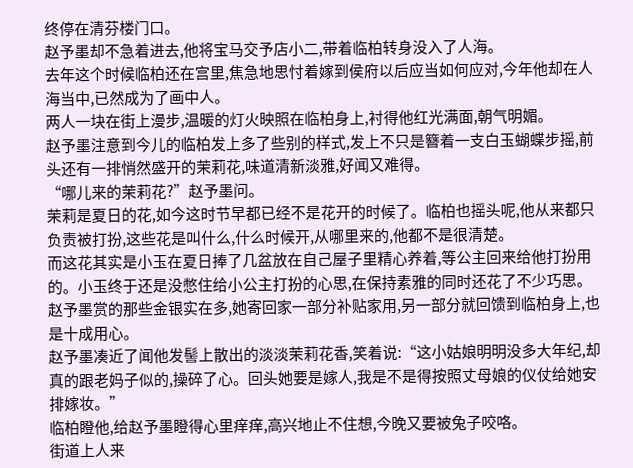终停在清芬楼门口。
赵予墨却不急着进去,他将宝马交予店小二,带着临柏转身没入了人海。
去年这个时候临柏还在宫里,焦急地思忖着嫁到侯府以后应当如何应对,今年他却在人海当中,已然成为了画中人。
两人一块在街上漫步,温暖的灯火映照在临柏身上,衬得他红光满面,朝气明媚。
赵予墨注意到今儿的临柏发上多了些别的样式,发上不只是簪着一支白玉蝴蝶步摇,前头还有一排悄然盛开的茉莉花,味道清新淡雅,好闻又难得。
“哪儿来的茉莉花?”赵予墨问。
茉莉是夏日的花,如今这时节早都已经不是花开的时候了。临柏也摇头呢,他从来都只负责被打扮,这些花是叫什么,什么时候开,从哪里来的,他都不是很清楚。
而这花其实是小玉在夏日捧了几盆放在自己屋子里精心养着,等公主回来给他打扮用的。小玉终于还是没憋住给小公主打扮的心思,在保持素雅的同时还花了不少巧思。赵予墨赏的那些金银实在多,她寄回家一部分补贴家用,另一部分就回馈到临柏身上,也是十成用心。
赵予墨凑近了闻他发髻上散出的淡淡茉莉花香,笑着说:“这小姑娘明明没多大年纪,却真的跟老妈子似的,操碎了心。回头她要是嫁人,我是不是得按照丈母娘的仪仗给她安排嫁妆。”
临柏瞪他,给赵予墨瞪得心里痒痒,高兴地止不住想,今晚又要被兔子咬咯。
街道上人来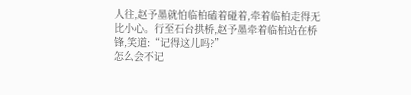人往,赵予墨就怕临柏磕着碰着,牵着临柏走得无比小心。行至石台拱桥,赵予墨牵着临柏站在桥锋,笑道:“记得这儿吗?”
怎么会不记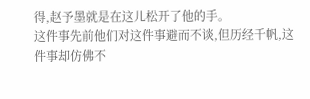得,赵予墨就是在这儿松开了他的手。
这件事先前他们对这件事避而不谈,但历经千帆,这件事却仿佛不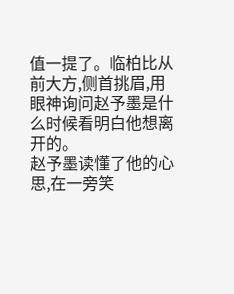值一提了。临柏比从前大方,侧首挑眉,用眼神询问赵予墨是什么时候看明白他想离开的。
赵予墨读懂了他的心思,在一旁笑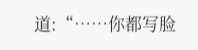道:“……你都写脸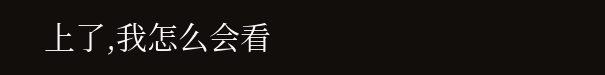上了,我怎么会看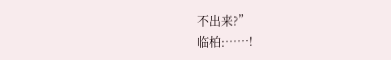不出来?”
临柏:……!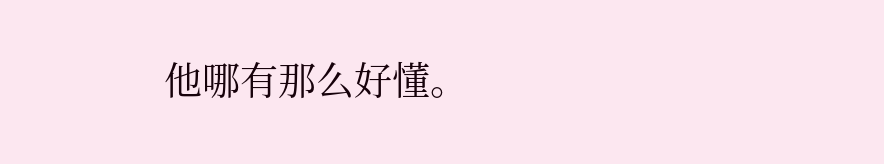他哪有那么好懂。